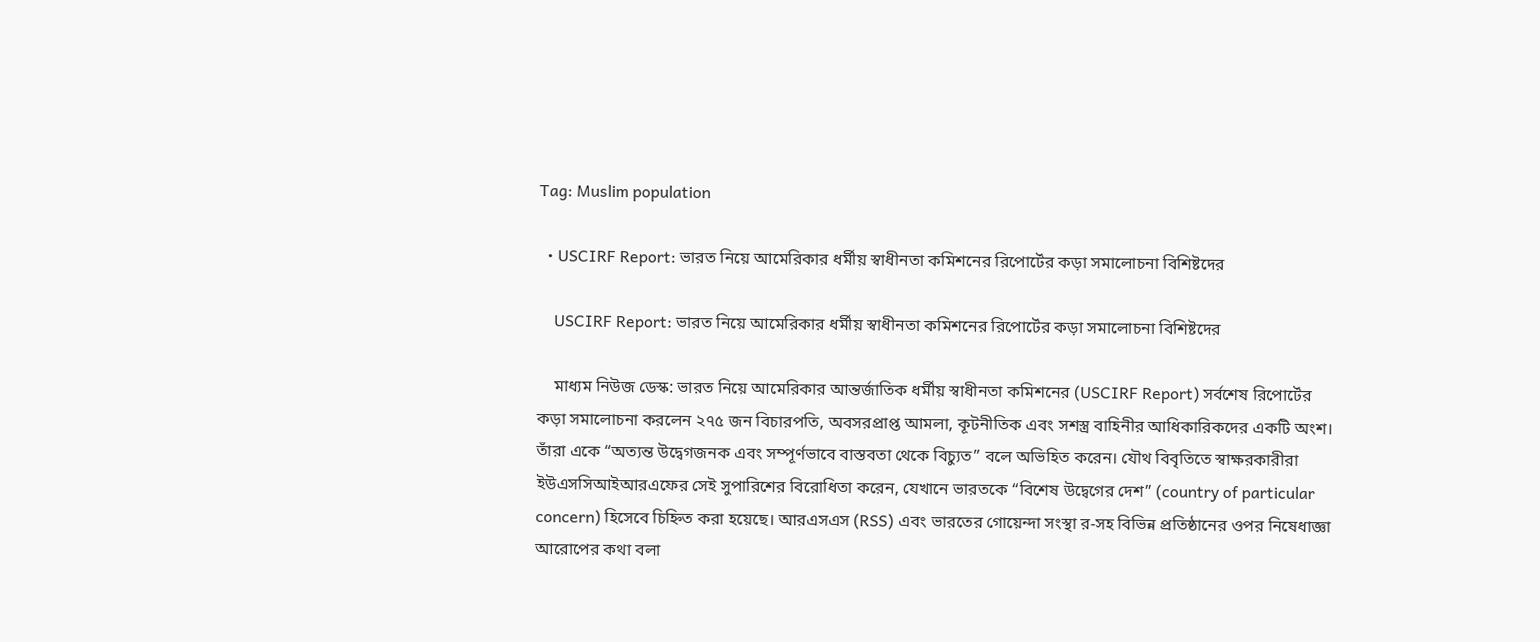Tag: Muslim population

  • USCIRF Report: ভারত নিয়ে আমেরিকার ধর্মীয় স্বাধীনতা কমিশনের রিপোর্টের কড়া সমালোচনা বিশিষ্টদের

    USCIRF Report: ভারত নিয়ে আমেরিকার ধর্মীয় স্বাধীনতা কমিশনের রিপোর্টের কড়া সমালোচনা বিশিষ্টদের

    মাধ্যম নিউজ ডেস্ক: ভারত নিয়ে আমেরিকার আন্তর্জাতিক ধর্মীয় স্বাধীনতা কমিশনের (USCIRF Report) সর্বশেষ রিপোর্টের কড়া সমালোচনা করলেন ২৭৫ জন বিচারপতি, অবসরপ্রাপ্ত আমলা, কূটনীতিক এবং সশস্ত্র বাহিনীর আধিকারিকদের একটি অংশ।  তাঁরা একে “অত্যন্ত উদ্বেগজনক এবং সম্পূর্ণভাবে বাস্তবতা থেকে বিচ্যুত” বলে অভিহিত করেন। যৌথ বিবৃতিতে স্বাক্ষরকারীরা ইউএসসিআইআরএফের সেই সুপারিশের বিরোধিতা করেন, যেখানে ভারতকে “বিশেষ উদ্বেগের দেশ” (country of particular concern) হিসেবে চিহ্নিত করা হয়েছে। আরএসএস (RSS) এবং ভারতের গোয়েন্দা সংস্থা র-সহ বিভিন্ন প্রতিষ্ঠানের ওপর নিষেধাজ্ঞা আরোপের কথা বলা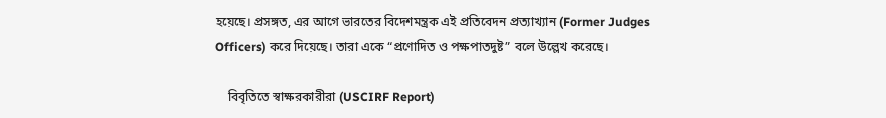হয়েছে। প্রসঙ্গত, এর আগে ভারতের বিদেশমন্ত্রক এই প্রতিবেদন প্রত্যাখ্যান (Former Judges Officers) করে দিয়েছে। তারা একে “প্রণোদিত ও পক্ষপাতদুষ্ট” বলে উল্লেখ করেছে।

    বিবৃতিতে স্বাক্ষরকারীরা (USCIRF Report)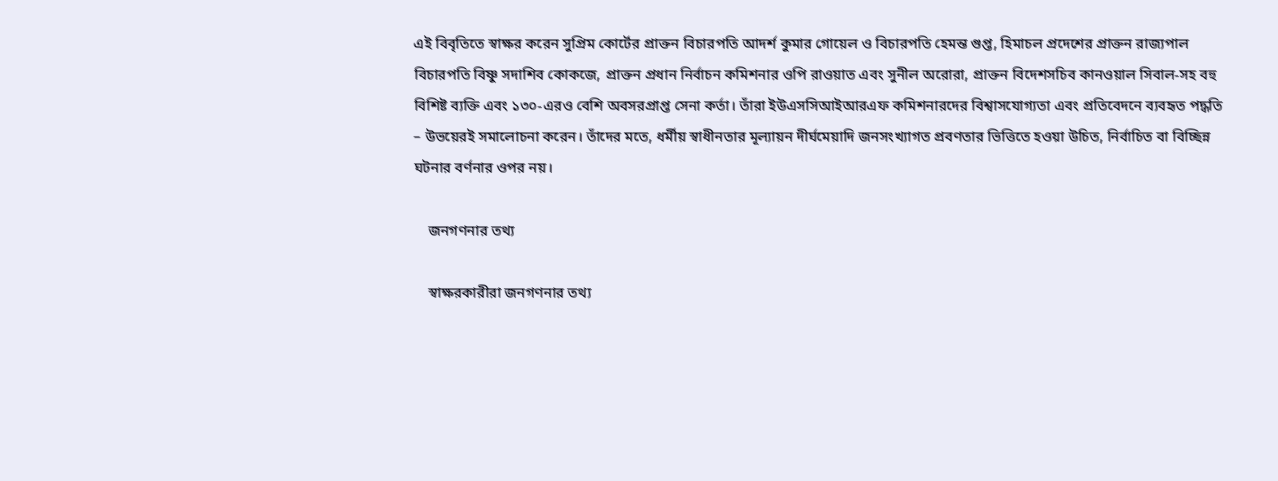এই বিবৃতিতে স্বাক্ষর করেন সুপ্রিম কোর্টের প্রাক্তন বিচারপতি আদর্শ কুমার গোয়েল ও বিচারপতি হেমন্ত গুপ্ত, হিমাচল প্রদেশের প্রাক্তন রাজ্যপাল বিচারপতি বিষ্ণু সদাশিব কোকজে, প্রাক্তন প্রধান নির্বাচন কমিশনার ওপি রাওয়াত এবং সুনীল অরোরা, প্রাক্তন বিদেশসচিব কানওয়াল সিবাল-সহ বহু বিশিষ্ট ব্যক্তি এবং ১৩০-এরও বেশি অবসরপ্রাপ্ত সেনা কর্তা। তাঁরা ইউএসসিআইআরএফ কমিশনারদের বিশ্বাসযোগ্যতা এবং প্রতিবেদনে ব্যবহৃত পদ্ধতি – উভয়েরই সমালোচনা করেন। তাঁদের মতে, ধর্মীয় স্বাধীনতার মূল্যায়ন দীর্ঘমেয়াদি জনসংখ্যাগত প্রবণতার ভিত্তিতে হওয়া উচিত, নির্বাচিত বা বিচ্ছিন্ন ঘটনার বর্ণনার ওপর নয়।

    জনগণনার তথ্য

    স্বাক্ষরকারীরা জনগণনার তথ্য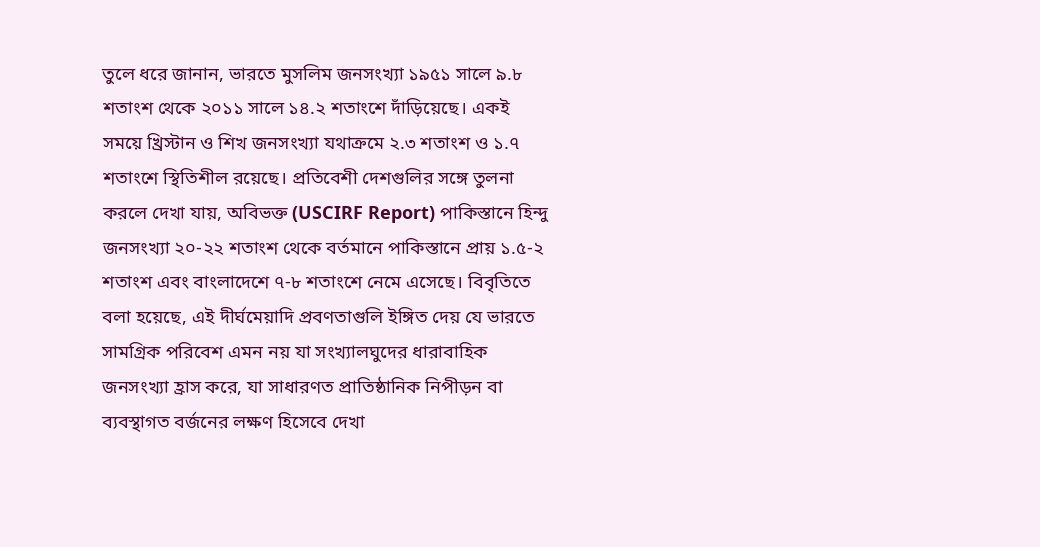তুলে ধরে জানান, ভারতে মুসলিম জনসংখ্যা ১৯৫১ সালে ৯.৮ শতাংশ থেকে ২০১১ সালে ১৪.২ শতাংশে দাঁড়িয়েছে। একই সময়ে খ্রিস্টান ও শিখ জনসংখ্যা যথাক্রমে ২.৩ শতাংশ ও ১.৭ শতাংশে স্থিতিশীল রয়েছে। প্রতিবেশী দেশগুলির সঙ্গে তুলনা করলে দেখা যায়, অবিভক্ত (USCIRF Report) পাকিস্তানে হিন্দু জনসংখ্যা ২০-২২ শতাংশ থেকে বর্তমানে পাকিস্তানে প্রায় ১.৫-২ শতাংশ এবং বাংলাদেশে ৭-৮ শতাংশে নেমে এসেছে। বিবৃতিতে বলা হয়েছে, এই দীর্ঘমেয়াদি প্রবণতাগুলি ইঙ্গিত দেয় যে ভারতে সামগ্রিক পরিবেশ এমন নয় যা সংখ্যালঘুদের ধারাবাহিক জনসংখ্যা হ্রাস করে, যা সাধারণত প্রাতিষ্ঠানিক নিপীড়ন বা ব্যবস্থাগত বর্জনের লক্ষণ হিসেবে দেখা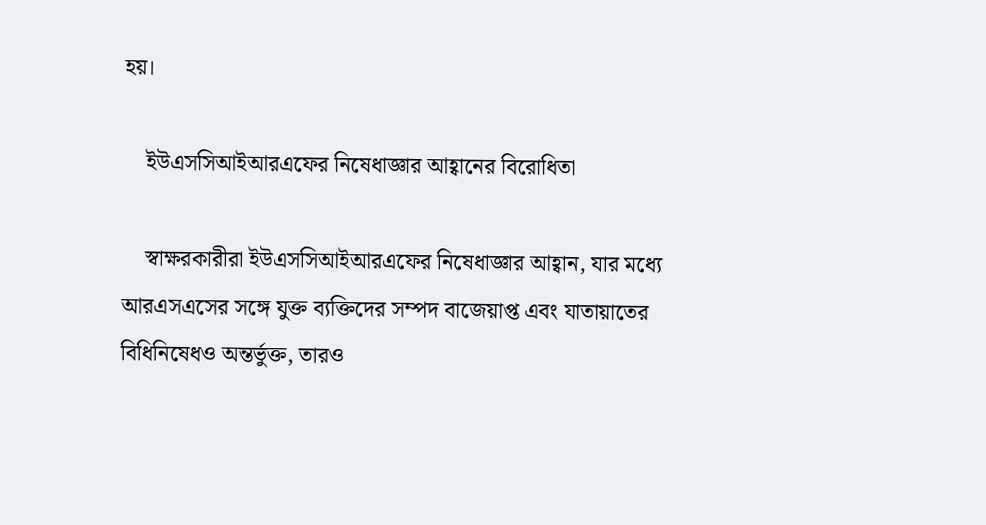হয়।

    ইউএসসিআইআরএফের নিষেধাজ্ঞার আহ্বানের বিরোধিতা

    স্বাক্ষরকারীরা ইউএসসিআইআরএফের নিষেধাজ্ঞার আহ্বান, যার মধ্যে আরএসএসের সঙ্গে যুক্ত ব্যক্তিদের সম্পদ বাজেয়াপ্ত এবং যাতায়াতের বিধিনিষেধও অন্তর্ভুক্ত, তারও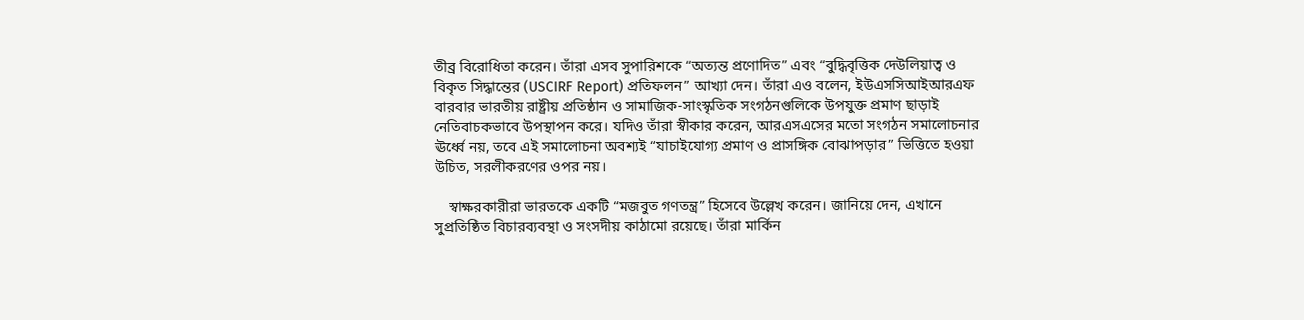তীব্র বিরোধিতা করেন। তাঁরা এসব সুপারিশকে “অত্যন্ত প্রণোদিত” এবং “বুদ্ধিবৃত্তিক দেউলিয়াত্ব ও বিকৃত সিদ্ধান্তের (USCIRF Report) প্রতিফলন” আখ্যা দেন। তাঁরা এও বলেন, ইউএসসিআইআরএফ বারবার ভারতীয় রাষ্ট্রীয় প্রতিষ্ঠান ও সামাজিক-সাংস্কৃতিক সংগঠনগুলিকে উপযুক্ত প্রমাণ ছাড়াই নেতিবাচকভাবে উপস্থাপন করে। যদিও তাঁরা স্বীকার করেন, আরএসএসের মতো সংগঠন সমালোচনার ঊর্ধ্বে নয়, তবে এই সমালোচনা অবশ্যই “যাচাইযোগ্য প্রমাণ ও প্রাসঙ্গিক বোঝাপড়ার” ভিত্তিতে হওয়া উচিত, সরলীকরণের ওপর নয়।

    স্বাক্ষরকারীরা ভারতকে একটি “মজবুত গণতন্ত্র” হিসেবে উল্লেখ করেন। জানিয়ে দেন, এখানে সুপ্রতিষ্ঠিত বিচারব্যবস্থা ও সংসদীয় কাঠামো রয়েছে। তাঁরা মার্কিন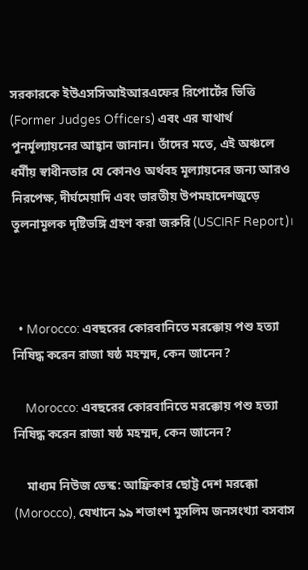সরকারকে ইউএসসিআইআরএফের রিপোর্টের ভিত্তি (Former Judges Officers) এবং এর যাথার্থ পুনর্মূল্যায়নের আহ্বান জানান। তাঁদের মতে, এই অঞ্চলে ধর্মীয় স্বাধীনতার যে কোনও অর্থবহ মূল্যায়নের জন্য আরও নিরপেক্ষ, দীর্ঘমেয়াদি এবং ভারতীয় উপমহাদেশজুড়ে তুলনামূলক দৃষ্টিভঙ্গি গ্রহণ করা জরুরি (USCIRF Report)।



  • Morocco: এবছরের কোরবানিতে মরক্কোয় পশু হত্যা নিষিদ্ধ করেন রাজা ষষ্ঠ মহম্মদ, কেন জানেন?

    Morocco: এবছরের কোরবানিতে মরক্কোয় পশু হত্যা নিষিদ্ধ করেন রাজা ষষ্ঠ মহম্মদ, কেন জানেন?

    মাধ্যম নিউজ ডেস্ক: আফ্রিকার ছোট্ট দেশ মরক্কো (Morocco), যেখানে ৯৯ শতাংশ মুসলিম জনসংখ্যা বসবাস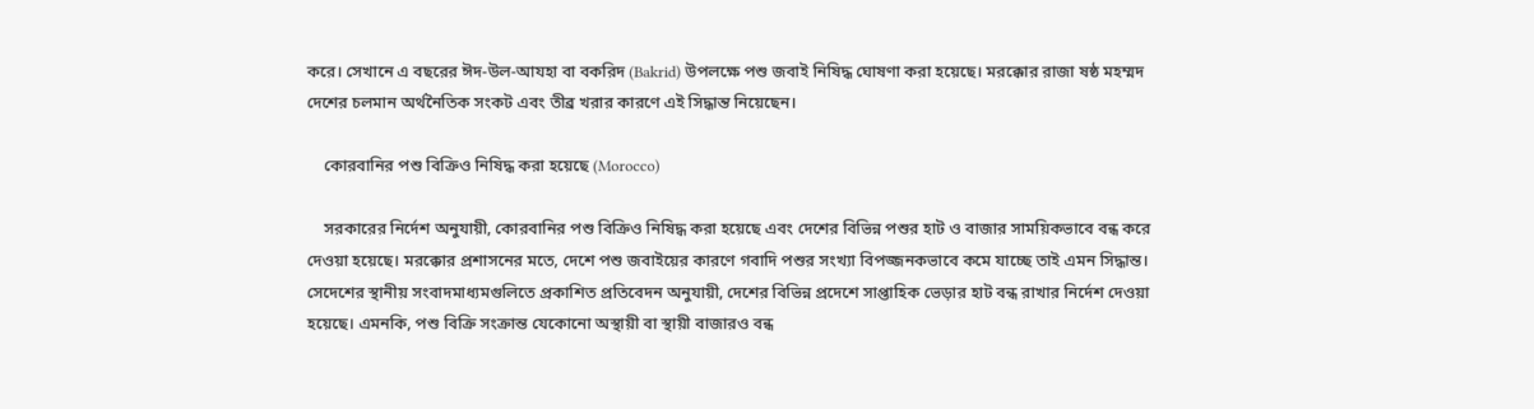করে। সেখানে এ বছরের ঈদ-উল-আযহা বা বকরিদ (Bakrid) উপলক্ষে পশু জবাই নিষিদ্ধ ঘোষণা করা হয়েছে। মরক্কোর রাজা ষষ্ঠ মহম্মদ দেশের চলমান অর্থনৈতিক সংকট এবং তীব্র খরার কারণে এই সিদ্ধান্ত নিয়েছেন।

    কোরবানির পশু বিক্রিও নিষিদ্ধ করা হয়েছে (Morocco)

    সরকারের নির্দেশ অনুযায়ী, কোরবানির পশু বিক্রিও নিষিদ্ধ করা হয়েছে এবং দেশের বিভিন্ন পশুর হাট ও বাজার সাময়িকভাবে বন্ধ করে দেওয়া হয়েছে। মরক্কোর প্রশাসনের মতে, দেশে পশু জবাইয়ের কারণে গবাদি পশুর সংখ্যা বিপজ্জনকভাবে কমে যাচ্ছে তাই এমন সিদ্ধান্ত। সেদেশের স্থানীয় সংবাদমাধ্যমগুলিতে প্রকাশিত প্রতিবেদন অনুযায়ী, দেশের বিভিন্ন প্রদেশে সাপ্তাহিক ভেড়ার হাট বন্ধ রাখার নির্দেশ দেওয়া হয়েছে। এমনকি, পশু বিক্রি সংক্রান্ত যেকোনো অস্থায়ী বা স্থায়ী বাজারও বন্ধ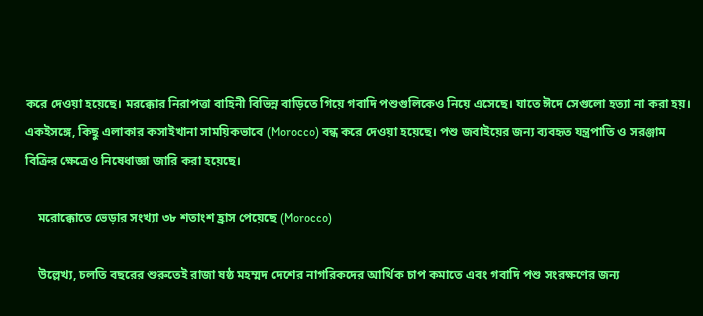করে দেওয়া হয়েছে। মরক্কোর নিরাপত্তা বাহিনী বিভিন্ন বাড়িতে গিয়ে গবাদি পশুগুলিকেও নিয়ে এসেছে। যাতে ঈদে সেগুলো হত্যা না করা হয়। একইসঙ্গে, কিছু এলাকার কসাইখানা সাময়িকভাবে (Morocco) বন্ধ করে দেওয়া হয়েছে। পশু জবাইয়ের জন্য ব্যবহৃত যন্ত্রপাতি ও সরঞ্জাম বিক্রির ক্ষেত্রেও নিষেধাজ্ঞা জারি করা হয়েছে।

    মরোক্কোতে ভেড়ার সংখ্যা ৩৮ শতাংশ হ্রাস পেয়েছে (Morocco)

    উল্লেখ্য, চলতি বছরের শুরুতেই রাজা ষষ্ঠ মহম্মদ দেশের নাগরিকদের আর্থিক চাপ কমাতে এবং গবাদি পশু সংরক্ষণের জন্য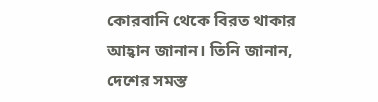কোরবানি থেকে বিরত থাকার আহ্বান জানান। তিনি জানান, দেশের সমস্ত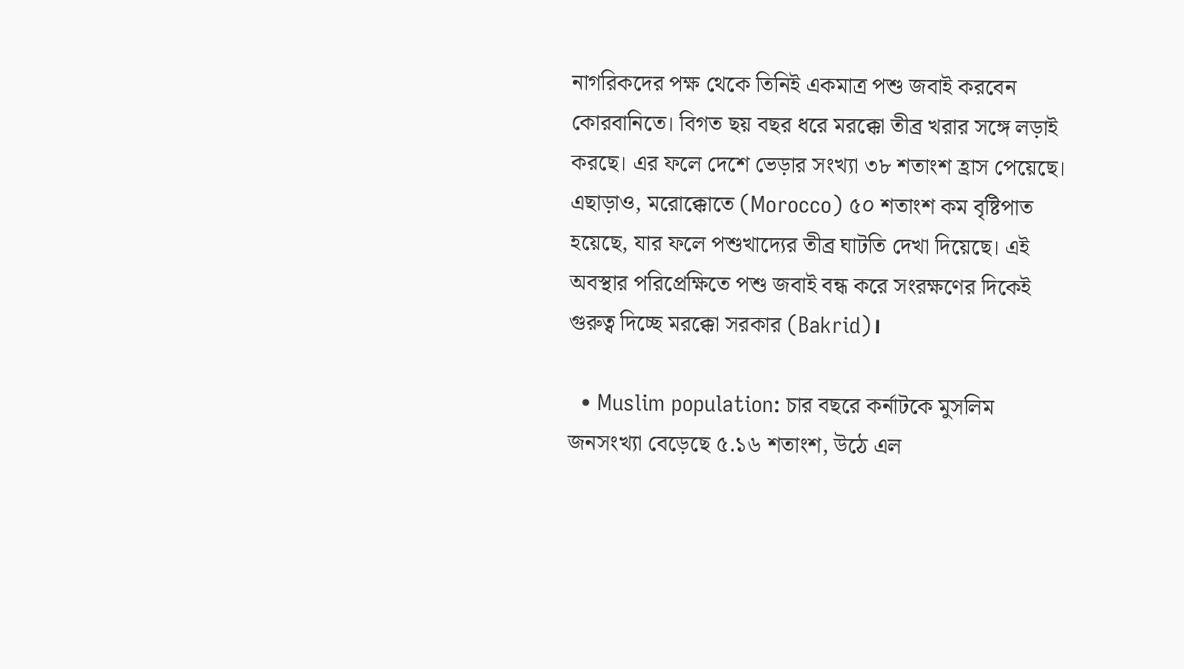নাগরিকদের পক্ষ থেকে তিনিই একমাত্র পশু জবাই করবেন কোরবানিতে। বিগত ছয় বছর ধরে মরক্কো তীব্র খরার সঙ্গে লড়াই করছে। এর ফলে দেশে ভেড়ার সংখ্যা ৩৮ শতাংশ হ্রাস পেয়েছে। এছাড়াও, মরোক্কোতে (Morocco) ৫০ শতাংশ কম বৃষ্টিপাত হয়েছে, যার ফলে পশুখাদ্যের তীব্র ঘাটতি দেখা দিয়েছে। এই অবস্থার পরিপ্রেক্ষিতে পশু জবাই বন্ধ করে সংরক্ষণের দিকেই গুরুত্ব দিচ্ছে মরক্কো সরকার (Bakrid)।

  • Muslim population: চার বছরে কর্নাটকে মুসলিম জনসংখ্যা বেড়েছে ৫.১৬ শতাংশ, উঠে এল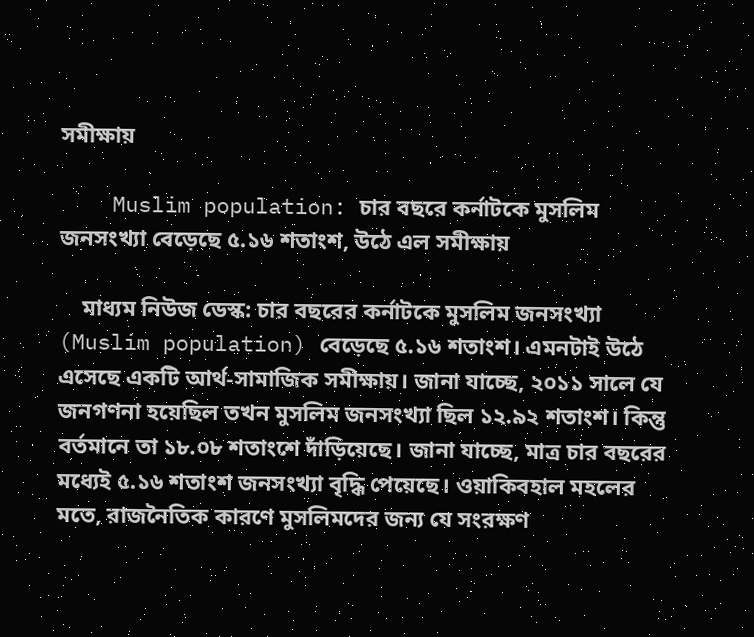সমীক্ষায়

    Muslim population: চার বছরে কর্নাটকে মুসলিম জনসংখ্যা বেড়েছে ৫.১৬ শতাংশ, উঠে এল সমীক্ষায়

    মাধ্যম নিউজ ডেস্ক: চার বছরের কর্নাটকে মুসলিম জনসংখ্যা (Muslim population) বেড়েছে ৫.১৬ শতাংশ। এমনটাই উঠে এসেছে একটি আর্থ-সামাজিক সমীক্ষায়। জানা যাচ্ছে, ২০১১ সালে যে জনগণনা হয়েছিল তখন মুসলিম জনসংখ্যা ছিল ১২.৯২ শতাংশ। কিন্তু বর্তমানে তা ১৮.০৮ শতাংশে দাঁড়িয়েছে। জানা যাচ্ছে, মাত্র চার বছরের মধ্যেই ৫.১৬ শতাংশ জনসংখ্যা বৃদ্ধি পেয়েছে। ওয়াকিবহাল মহলের মতে, রাজনৈতিক কারণে মুসলিমদের জন্য যে সংরক্ষণ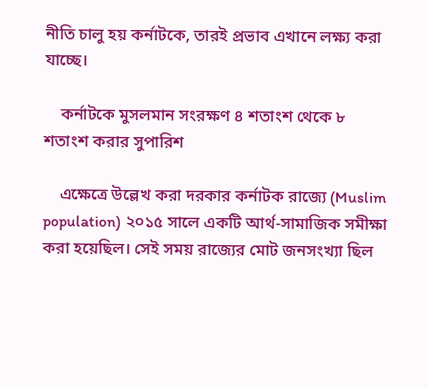নীতি চালু হয় কর্নাটকে, তারই প্রভাব এখানে লক্ষ্য করা যাচ্ছে।

    কর্নাটকে মুসলমান সংরক্ষণ ৪ শতাংশ থেকে ৮ শতাংশ করার সুপারিশ

    এক্ষেত্রে উল্লেখ করা দরকার কর্নাটক রাজ্যে (Muslim population) ২০১৫ সালে একটি আর্থ-সামাজিক সমীক্ষা করা হয়েছিল। সেই সময় রাজ্যের মোট জনসংখ্যা ছিল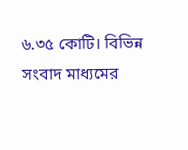৬.৩৫ কোটি। বিভিন্ন সংবাদ মাধ্যমের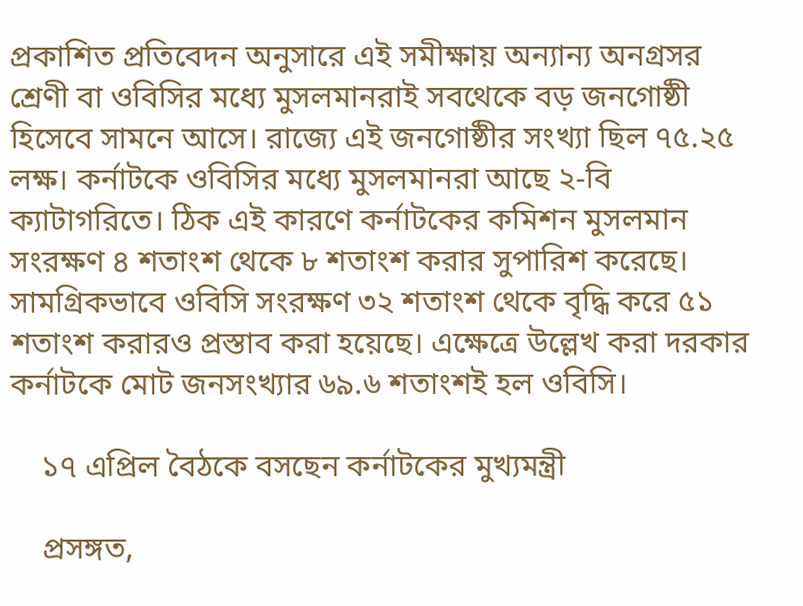প্রকাশিত প্রতিবেদন অনুসারে এই সমীক্ষায় অন্যান্য অনগ্রসর শ্রেণী বা ওবিসির মধ্যে মুসলমানরাই সবথেকে বড় জনগোষ্ঠী হিসেবে সামনে আসে। রাজ্যে এই জনগোষ্ঠীর সংখ্যা ছিল ৭৫.২৫ লক্ষ। কর্নাটকে ওবিসির মধ্যে মুসলমানরা আছে ২-বি ক্যাটাগরিতে। ঠিক এই কারণে কর্নাটকের কমিশন মুসলমান সংরক্ষণ ৪ শতাংশ থেকে ৮ শতাংশ করার সুপারিশ করেছে। সামগ্রিকভাবে ওবিসি সংরক্ষণ ৩২ শতাংশ থেকে বৃদ্ধি করে ৫১ শতাংশ করারও প্রস্তাব করা হয়েছে। এক্ষেত্রে উল্লেখ করা দরকার কর্নাটকে মোট জনসংখ্যার ৬৯.৬ শতাংশই হল ওবিসি।

    ১৭ এপ্রিল বৈঠকে বসছেন কর্নাটকের মুখ্যমন্ত্রী

    প্রসঙ্গত,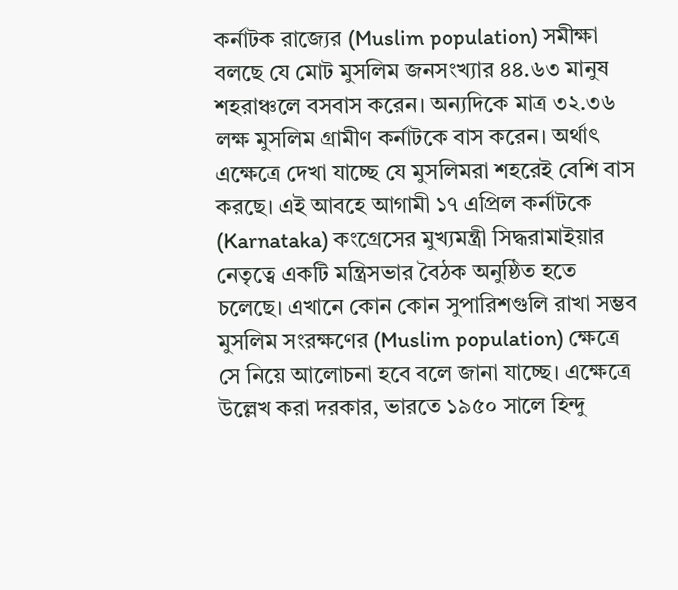কর্নাটক রাজ্যের (Muslim population) সমীক্ষা বলছে যে মোট মুসলিম জনসংখ্যার ৪৪.৬৩ মানুষ শহরাঞ্চলে বসবাস করেন। অন্যদিকে মাত্র ৩২.৩৬ লক্ষ মুসলিম গ্রামীণ কর্নাটকে বাস করেন। অর্থাৎ এক্ষেত্রে দেখা যাচ্ছে যে মুসলিমরা শহরেই বেশি বাস করছে। এই আবহে আগামী ১৭ এপ্রিল কর্নাটকে (Karnataka) কংগ্রেসের মুখ্যমন্ত্রী সিদ্ধরামাইয়ার নেতৃত্বে একটি মন্ত্রিসভার বৈঠক অনুষ্ঠিত হতে চলেছে। এখানে কোন কোন সুপারিশগুলি রাখা সম্ভব মুসলিম সংরক্ষণের (Muslim population) ক্ষেত্রে সে নিয়ে আলোচনা হবে বলে জানা যাচ্ছে। এক্ষেত্রে উল্লেখ করা দরকার, ভারতে ১৯৫০ সালে হিন্দু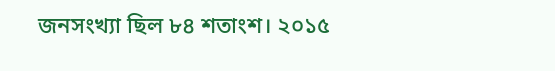জনসংখ্যা ছিল ৮৪ শতাংশ। ২০১৫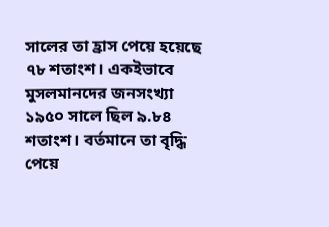সালের তা হ্রাস পেয়ে হয়েছে ৭৮ শতাংশ। একইভাবে মুসলমানদের জনসংখ্যা ১৯৫০ সালে ছিল ৯.৮৪ শতাংশ। বর্তমানে তা বৃদ্ধি পেয়ে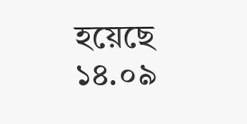হয়েছে ১৪.০৯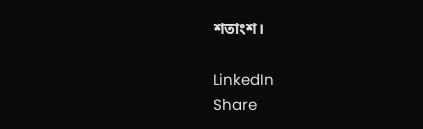শতাংশ।

LinkedIn
Share